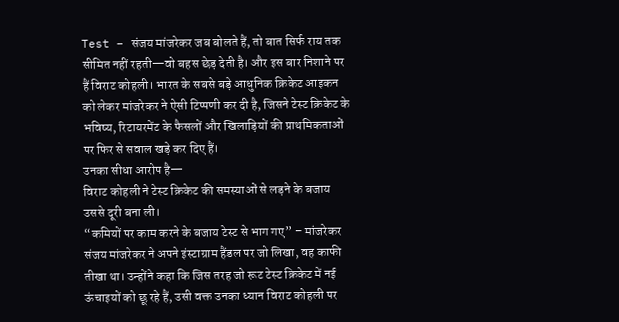Test – संजय मांजरेकर जब बोलते हैं, तो बात सिर्फ राय तक सीमित नहीं रहती—वो बहस छेड़ देती है। और इस बार निशाने पर हैं विराट कोहली। भारत के सबसे बड़े आधुनिक क्रिकेट आइकन को लेकर मांजरेकर ने ऐसी टिप्पणी कर दी है, जिसने टेस्ट क्रिकेट के भविष्य, रिटायरमेंट के फैसलों और खिलाड़ियों की प्राथमिकताओं पर फिर से सवाल खड़े कर दिए हैं।
उनका सीधा आरोप है—
विराट कोहली ने टेस्ट क्रिकेट की समस्याओं से लड़ने के बजाय उससे दूरी बना ली।
“कमियों पर काम करने के बजाय टेस्ट से भाग गए” – मांजरेकर
संजय मांजरेकर ने अपने इंस्टाग्राम हैंडल पर जो लिखा, वह काफी तीखा था। उन्होंने कहा कि जिस तरह जो रूट टेस्ट क्रिकेट में नई ऊंचाइयों को छू रहे हैं, उसी वक्त उनका ध्यान विराट कोहली पर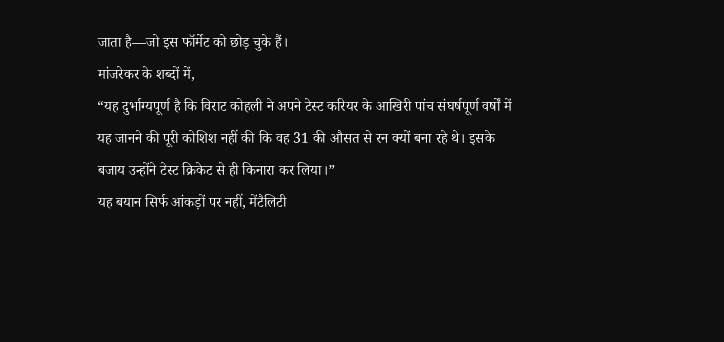जाता है—जो इस फॉर्मेट को छोड़ चुके हैं।
मांजरेकर के शब्दों में,
“यह दुर्भाग्यपूर्ण है कि विराट कोहली ने अपने टेस्ट करियर के आखिरी पांच संघर्षपूर्ण वर्षों में यह जानने की पूरी कोशिश नहीं की कि वह 31 की औसत से रन क्यों बना रहे थे। इसके बजाय उन्होंने टेस्ट क्रिकेट से ही किनारा कर लिया।”
यह बयान सिर्फ आंकड़ों पर नहीं, मेंटैलिटी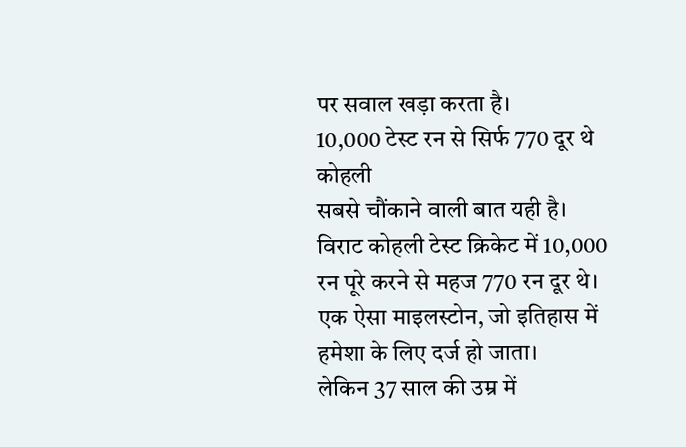पर सवाल खड़ा करता है।
10,000 टेस्ट रन से सिर्फ 770 दूर थे कोहली
सबसे चौंकाने वाली बात यही है।
विराट कोहली टेस्ट क्रिकेट में 10,000 रन पूरे करने से महज 770 रन दूर थे। एक ऐसा माइलस्टोन, जो इतिहास में हमेशा के लिए दर्ज हो जाता।
लेकिन 37 साल की उम्र में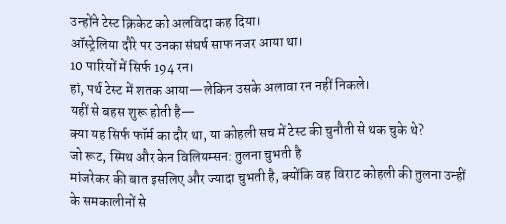उन्होंने टेस्ट क्रिकेट को अलविदा कह दिया।
ऑस्ट्रेलिया दौरे पर उनका संघर्ष साफ नजर आया था।
10 पारियों में सिर्फ 194 रन।
हां, पर्थ टेस्ट में शतक आया—लेकिन उसके अलावा रन नहीं निकले।
यहीं से बहस शुरू होती है—
क्या यह सिर्फ फॉर्म का दौर था, या कोहली सच में टेस्ट की चुनौती से थक चुके थे?
जो रूट, स्मिथ और केन विलियम्सन: तुलना चुभती है
मांजरेकर की बात इसलिए और ज्यादा चुभती है, क्योंकि वह विराट कोहली की तुलना उन्हीं के समकालीनों से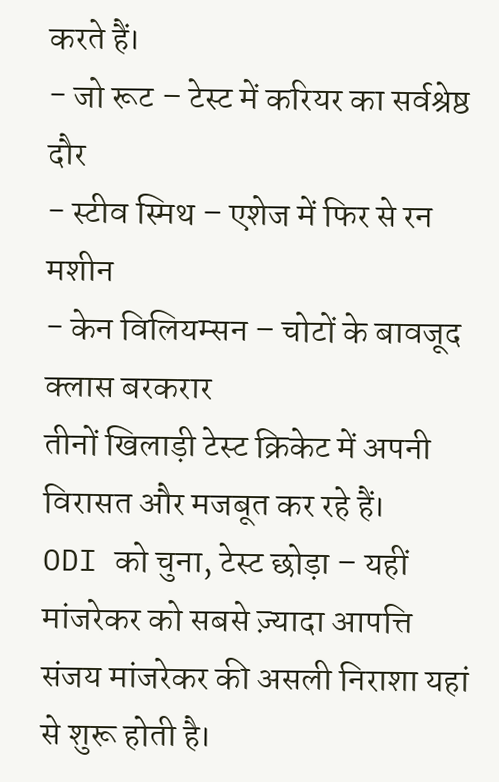करते हैं।
- जो रूट – टेस्ट में करियर का सर्वश्रेष्ठ दौर
- स्टीव स्मिथ – एशेज में फिर से रन मशीन
- केन विलियम्सन – चोटों के बावजूद क्लास बरकरार
तीनों खिलाड़ी टेस्ट क्रिकेट में अपनी विरासत और मजबूत कर रहे हैं।
ODI को चुना, टेस्ट छोड़ा – यहीं मांजरेकर को सबसे ज़्यादा आपत्ति
संजय मांजरेकर की असली निराशा यहां से शुरू होती है।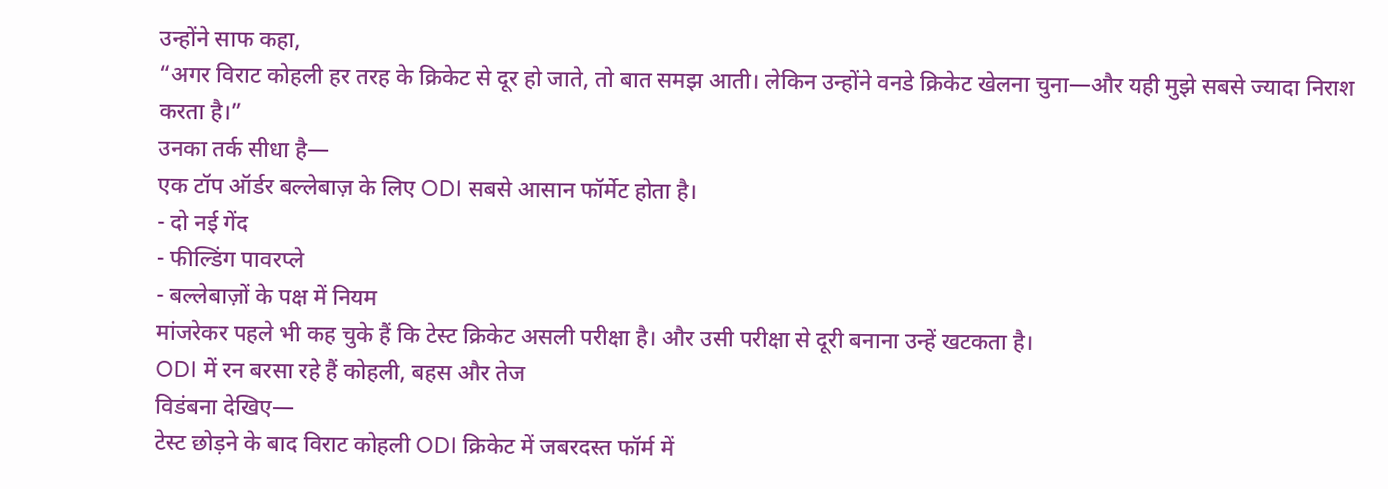उन्होंने साफ कहा,
“अगर विराट कोहली हर तरह के क्रिकेट से दूर हो जाते, तो बात समझ आती। लेकिन उन्होंने वनडे क्रिकेट खेलना चुना—और यही मुझे सबसे ज्यादा निराश करता है।”
उनका तर्क सीधा है—
एक टॉप ऑर्डर बल्लेबाज़ के लिए ODI सबसे आसान फॉर्मेट होता है।
- दो नई गेंद
- फील्डिंग पावरप्ले
- बल्लेबाज़ों के पक्ष में नियम
मांजरेकर पहले भी कह चुके हैं कि टेस्ट क्रिकेट असली परीक्षा है। और उसी परीक्षा से दूरी बनाना उन्हें खटकता है।
ODI में रन बरसा रहे हैं कोहली, बहस और तेज
विडंबना देखिए—
टेस्ट छोड़ने के बाद विराट कोहली ODI क्रिकेट में जबरदस्त फॉर्म में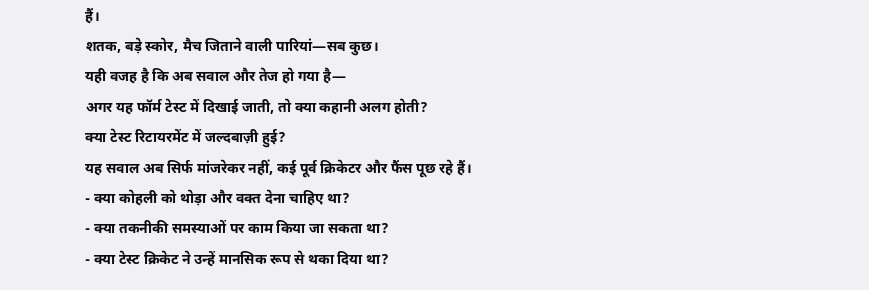हैं।
शतक, बड़े स्कोर, मैच जिताने वाली पारियां—सब कुछ।
यही वजह है कि अब सवाल और तेज हो गया है—
अगर यह फॉर्म टेस्ट में दिखाई जाती, तो क्या कहानी अलग होती?
क्या टेस्ट रिटायरमेंट में जल्दबाज़ी हुई?
यह सवाल अब सिर्फ मांजरेकर नहीं, कई पूर्व क्रिकेटर और फैंस पूछ रहे हैं।
- क्या कोहली को थोड़ा और वक्त देना चाहिए था?
- क्या तकनीकी समस्याओं पर काम किया जा सकता था?
- क्या टेस्ट क्रिकेट ने उन्हें मानसिक रूप से थका दिया था?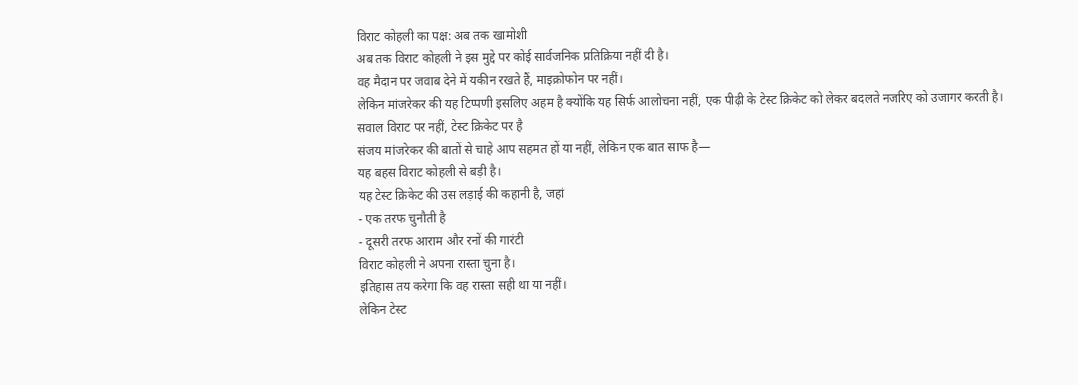विराट कोहली का पक्ष: अब तक खामोशी
अब तक विराट कोहली ने इस मुद्दे पर कोई सार्वजनिक प्रतिक्रिया नहीं दी है।
वह मैदान पर जवाब देने में यकीन रखते हैं, माइक्रोफोन पर नहीं।
लेकिन मांजरेकर की यह टिप्पणी इसलिए अहम है क्योंकि यह सिर्फ आलोचना नहीं, एक पीढ़ी के टेस्ट क्रिकेट को लेकर बदलते नजरिए को उजागर करती है।
सवाल विराट पर नहीं, टेस्ट क्रिकेट पर है
संजय मांजरेकर की बातों से चाहे आप सहमत हों या नहीं, लेकिन एक बात साफ है—
यह बहस विराट कोहली से बड़ी है।
यह टेस्ट क्रिकेट की उस लड़ाई की कहानी है, जहां
- एक तरफ चुनौती है
- दूसरी तरफ आराम और रनों की गारंटी
विराट कोहली ने अपना रास्ता चुना है।
इतिहास तय करेगा कि वह रास्ता सही था या नहीं।
लेकिन टेस्ट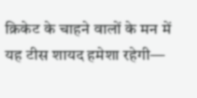क्रिकेट के चाहने वालों के मन में यह टीस शायद हमेशा रहेगी—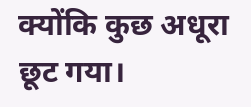क्योंकि कुछ अधूरा छूट गया।